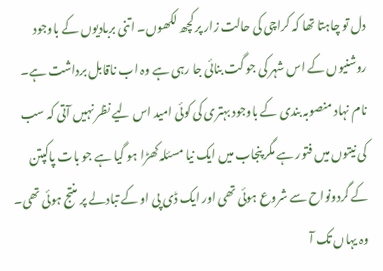دل تو چاہتا تھا کہ کراچی کی حالت زار پر کچھ لکھوں۔ اتنی بربادیوں کے باوجود روشنیوں کے اس شہر کی جو گت بنائی جا رہی ہے وہ اب ناقابل برداشت ہے۔ نام نہاد منصوبہ بندی کے باوجود بہتری کی کوئی امید اس لیے نظر نہیں آتی کہ سب کی نیتوں میں فتور ہے مگر پنجاب میں ایک نیا مسئلہ کھڑا ہو گیا ہے جو بات پاکپتن کے گردونواح سے شروع ہوئی تھی اور ایک ڈی پی او کے تبادلے پر منتج ہوئی تھی۔ وہ یہاں تک آ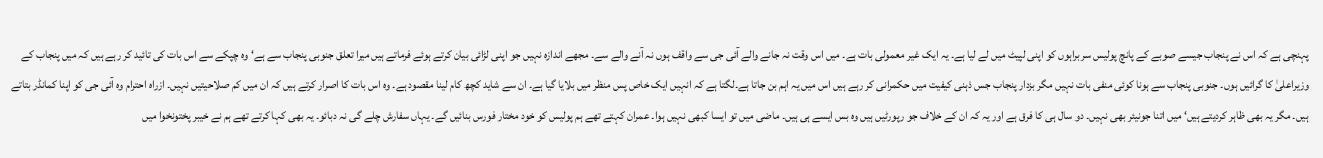پہنچی ہے کہ اس نے پنجاب جیسے صوبے کے پانچ پولیس سربراہوں کو اپنی لپیٹ میں لے لیا ہے۔ یہ ایک غیر معمولی بات ہے۔ میں اس وقت نہ جانے والے آئی جی سے واقف ہوں نہ آنے والے سے۔ مجھے اندازہ نہیں جو اپنی لڑائی بیان کرتے ہوئے فرماتے ہیں میرا تعلق جنوبی پنجاب سے ہے‘ وہ چپکے سے اس بات کی تائید کر رہے ہیں کہ میں پنجاب کے وزیراعلیٰ کا گرائیں ہوں۔ جنوبی پنجاب سے ہونا کوئی منفی بات نہیں مگر بزدار پنجاب جس ذہنی کیفیت میں حکمرانی کر رہے ہیں اس میں یہ اہم بن جاتا ہے۔لگتا ہے کہ انہیں ایک خاص پس منظر میں بلایا گیا ہے۔ ان سے شاید کچھ کام لینا مقصود ہے۔ وہ اس بات کا اصرار کرتے ہیں کہ ان میں کم صلاحیتیں نہیں۔ ازراہ احترام وہ آئی جی کو اپنا کمانڈر بتاتے ہیں۔ مگر یہ بھی ظاہر کردیتے ہیں‘ میں اتنا جونیئر بھی نہیں۔ دو سال ہی کا فرق ہے اور یہ کہ ان کے خلاف جو رپورٹیں ہیں وہ بس ایسے ہی ہیں۔ ماضی میں تو ایسا کبھی نہیں ہوا۔ عمران کہتے تھے ہم پولیس کو خود مختار فورس بنائیں گے۔ یہاں سفارش چلے گی نہ دبائو۔ یہ بھی کہا کرتے تھے ہم نے خیبر پختونخوا میں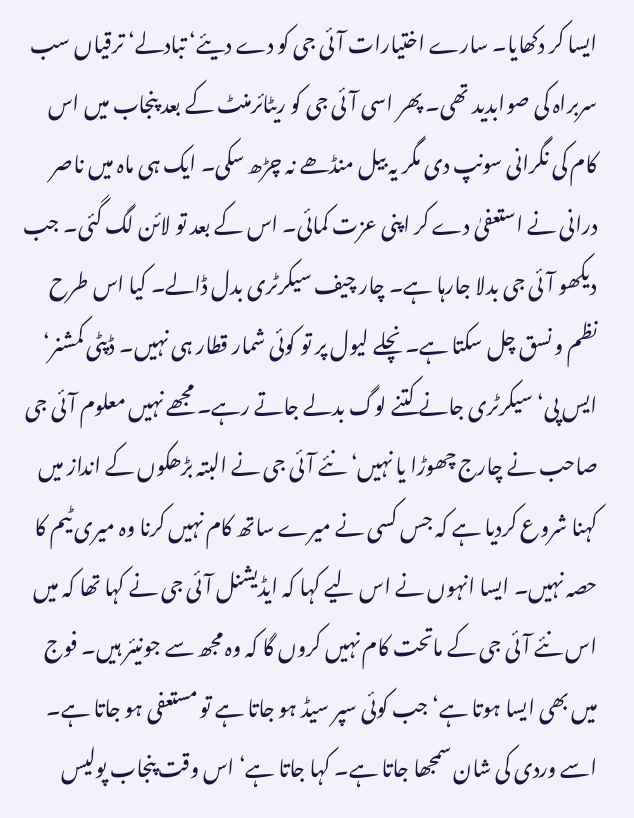ایسا کر دکھایا۔ سارے اختیارات آئی جی کو دے دیئے‘ تبادلے‘ ترقیاں سب سربراہ کی صوابدید تھی۔ پھر اسی آئی جی کو ریٹائرمنٹ کے بعد پنجاب میں اس کام کی نگرانی سونپ دی مگر یہ بیل منڈھے نہ چڑھ سکی۔ ایک ہی ماہ میں ناصر درانی نے استعفیٰ دے کر اپنی عزت کمائی۔ اس کے بعد تو لائن لگ گئی۔ جب دیکھو آئی جی بدلا جارہا ہے۔ چار چیف سیکرٹری بدل ڈالے۔ کیا اس طرح نظم و نسق چل سکتا ہے۔ نچلے لیول پر تو کوئی شمار قطار ہی نہیں۔ ڈپٹی کمشنر‘ ایس پی‘ سیکرٹری جانے کتنے لوگ بدلے جاتے رہے۔ مجھے نہیں معلوم آئی جی صاحب نے چارج چھوڑا یا نہیں‘ نئے آئی جی نے البتہ بڑھکوں کے انداز میں کہنا شروع کردیا ہے کہ جس کسی نے میرے ساتھ کام نہیں کرنا وہ میری ٹیم کا حصہ نہیں۔ ایسا انہوں نے اس لیے کہا کہ ایڈیشنل آئی جی نے کہا تھا کہ میں اس نئے آئی جی کے ماتحت کام نہیں کروں گا کہ وہ مجھ سے جونیئر ہیں۔ فوج میں بھی ایسا ہوتا ہے‘ جب کوئی سپر سیڈ ہو جاتا ہے تو مستعفی ہو جاتا ہے۔ اسے وردی کی شان سمجھا جاتا ہے۔ کہا جاتا ہے‘ اس وقت پنجاب پولیس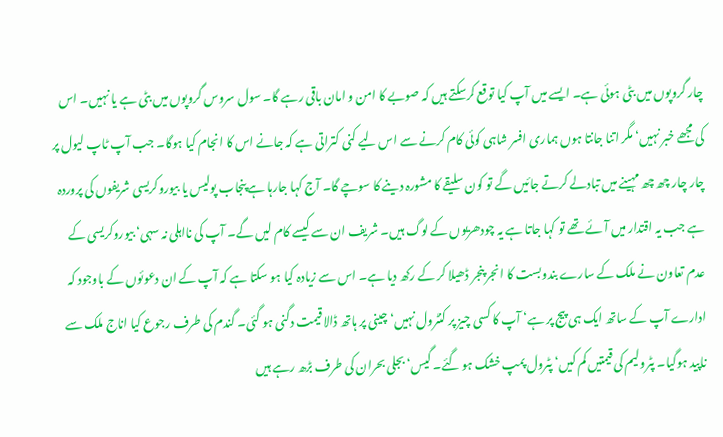چار گروپوں میں بٹی ہوئی ہے۔ ایسے میں آپ کیا توقع کرسکتے ہیں کہ صوبے کا امن و امان باقی رہے گا۔ سول سروس گروپوں میں بٹی ہے یا نہیں۔ اس کی مجھے خبر نہیں‘ مگر اتنا جانتا ہوں ہماری افسر شاہی کوئی کام کرنے سے اس لیے کنی کتراتی ہے کہ جانے اس کا انجام کیا ہوگا۔ جب آپ ٹاپ لیول پر چار چار چھ چھ مہینے میں تبادلے کرتے جائیں گے تو کون سلیقے کا مشورہ دینے کا سوچے گا۔ آج کہا جارہا ہے پنجاب پولیس یا بیوروکریسی شریفوں کی پروردہ ہے جب یہ اقتدار میں آئے تھے تو کہا جاتا ہے یہ چودھریوں کے لوگ ہیں۔ شریف ان سے کیسے کام لیں گے۔ آپ کی نااہلی نہ سہی‘ بیوروکریسی کے عدم تعاون نے ملک کے سارے بندوبست کا انجر پنجر ڈھیلا کر کے رکھ دیا ہے۔ اس سے زیادہ کیا ہو سکتا ہے کہ آپ کے ان دعوئوں کے باوجود کہ ادارے آپ کے ساتھ ایک ہی پیج پر ہے‘ آپ کا کسی چیز پر کنٹرول نہیں‘ چینی پر ہاتھ ڈالا قیمت دگنی ہو گئی۔ گندم کی طرف رجوع کیا اناج ملک سے ناپید ہوگیا۔ پٹرولیم کی قیمتیں کم کیں‘ پٹرول پمپ خشک ہو گئے۔ گیس‘ بجلی بحران کی طرف بڑھ رہے ہیں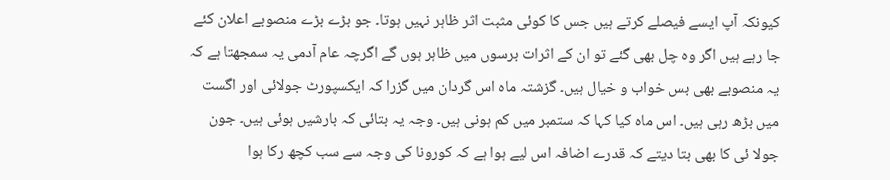کیونکہ آپ ایسے فیصلے کرتے ہیں جس کا کوئی مثبت اثر ظاہر نہیں ہوتا۔ جو بڑے بڑے منصوبے اعلان کئے جا رہے ہیں اگر وہ چل بھی گئے تو ان کے اثرات برسوں میں ظاہر ہوں گے اگرچہ عام آدمی یہ سمجھتا ہے کہ یہ منصوبے بھی بس خواب و خیال ہیں۔ گزشتہ ماہ اس گردان میں گزرا کہ ایکسپورٹ جولائی اور اگست میں بڑھ رہی ہیں۔ اس ماہ کیا کہا کہ ستمبر میں کم ہونی ہیں۔ وجہ یہ بتائی کہ بارشیں ہوئی ہیں۔ جون جولا ئی کا بھی بتا دیتے کہ قدرے اضافہ اس لیے ہوا ہے کہ کورونا کی وجہ سے سب کچھ رکا ہوا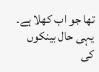تھا جو اب کھلا ہے۔ یہی حال بینکوں کی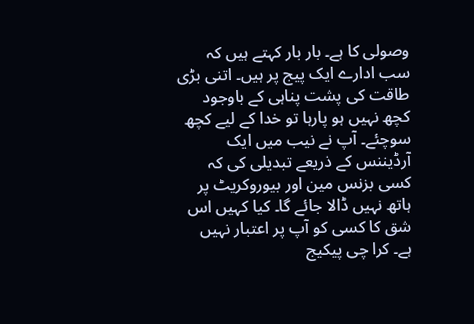وصولی کا ہے۔ بار بار کہتے ہیں کہ سب ادارے ایک پیج پر ہیں۔ اتنی بڑی طاقت کی پشت پناہی کے باوجود کچھ نہیں ہو پارہا تو خدا کے لیے کچھ سوچئے۔ آپ نے نیب میں ایک آرڈیننس کے ذریعے تبدیلی کی کہ کسی بزنس مین اور بیوروکریٹ پر ہاتھ نہیں ڈالا جائے گا۔ کیا کہیں اس شق کا کسی کو آپ پر اعتبار نہیں ہے۔ کرا چی پیکیج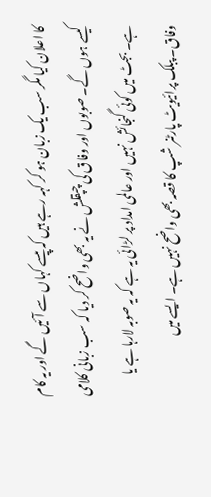کا اعلان کیا مگر سب یک زبان ہو کر کہہ رہے ہیں کہ پیسے کہاں سے آئیں گے اور یہ کام کیسے ہوں گے۔ صوبوں اور وفاق کی چپقلش نے یہ بھی واضح کر دیا کہ سب زبانی کلامی ہے۔ بجٹ میں کوئی گنجائش نہیں اور عالمی امداد پر لڑائی یہ ہے کہ یہ صوبہ لارہا ہے یا وفاق۔ پبلک پرائیویٹ پارٹنر شپ کا قصہ بھی واضح نہیں ہے۔ ایسے میں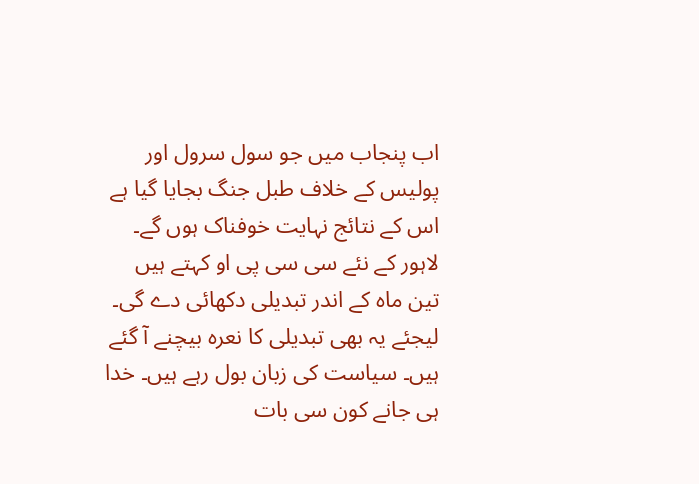اب پنجاب میں جو سول سرول اور پولیس کے خلاف طبل جنگ بجایا گیا ہے اس کے نتائج نہایت خوفناک ہوں گے۔ لاہور کے نئے سی سی پی او کہتے ہیں تین ماہ کے اندر تبدیلی دکھائی دے گی۔ لیجئے یہ بھی تبدیلی کا نعرہ بیچنے آ گئے ہیں۔ سیاست کی زبان بول رہے ہیں۔ خدا ہی جانے کون سی بات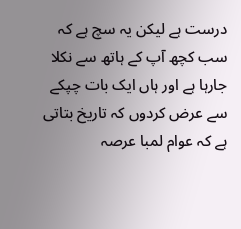درست ہے لیکن یہ سچ ہے کہ سب کچھ آپ کے ہاتھ سے نکلا جارہا ہے اور ہاں ایک بات چپکے سے عرض کردوں کہ تاریخ بتاتی ہے کہ عوام لمبا عرصہ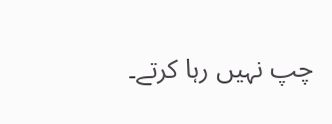چپ نہیں رہا کرتے۔